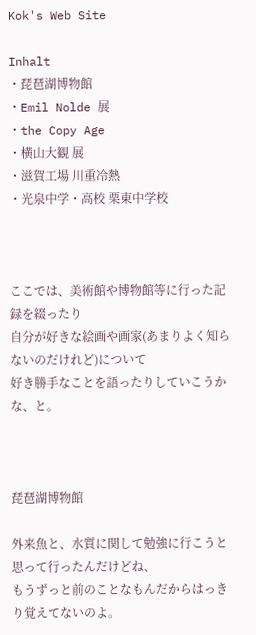Kok's Web Site

Inhalt
・琵琶湖博物館
・Emil Nolde 展
・the Copy Age
・横山大観 展
・滋賀工場 川重冷熱
・光泉中学・高校 栗東中学校



ここでは、美術館や博物館等に行った記録を綴ったり
自分が好きな絵画や画家(あまりよく知らないのだけれど)について
好き勝手なことを語ったりしていこうかな、と。



琵琶湖博物館

外来魚と、水質に関して勉強に行こうと思って行ったんだけどね、
もうずっと前のことなもんだからはっきり覚えてないのよ。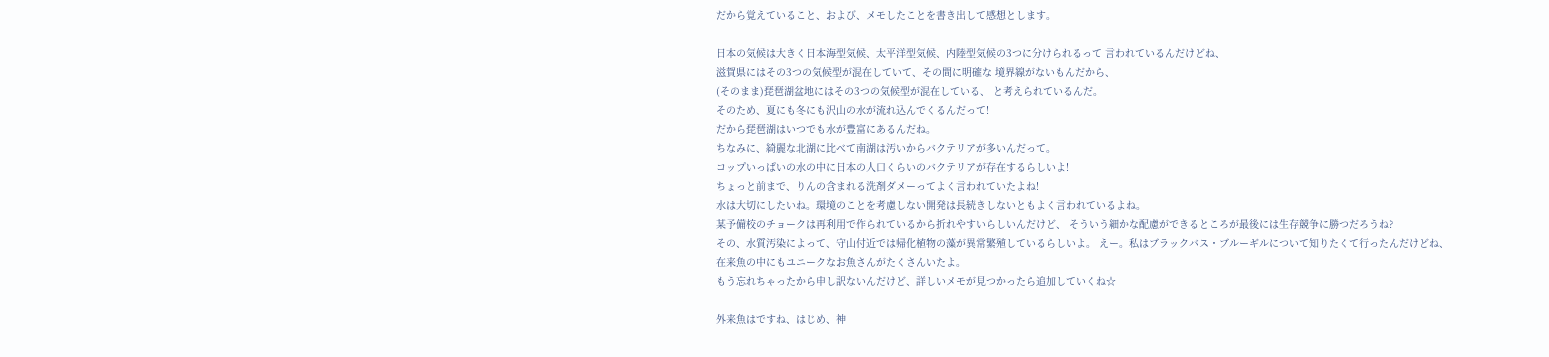だから覚えていること、および、メモしたことを書き出して感想とします。

日本の気候は大きく日本海型気候、太平洋型気候、内陸型気候の3つに分けられるって 言われているんだけどね、
滋賀県にはその3つの気候型が混在していて、その間に明確な 境界線がないもんだから、
(そのまま)琵琶湖盆地にはその3つの気候型が混在している、 と考えられているんだ。
そのため、夏にも冬にも沢山の水が流れ込んでくるんだって!
だから琵琶湖はいつでも水が豊富にあるんだね。
ちなみに、綺麗な北湖に比べて南湖は汚いからバクテリアが多いんだって。
コップいっぱいの水の中に日本の人口くらいのバクテリアが存在するらしいよ!
ちょっと前まで、りんの含まれる洗剤ダメーってよく言われていたよね!
水は大切にしたいね。環境のことを考慮しない開発は長続きしないともよく言われているよね。
某予備校のチョークは再利用で作られているから折れやすいらしいんだけど、 そういう細かな配慮ができるところが最後には生存競争に勝つだろうね?
その、水質汚染によって、守山付近では帰化植物の藻が異常繁殖しているらしいよ。 えー。私はブラックバス・ブルーギルについて知りたくて行ったんだけどね、
在来魚の中にもユニークなお魚さんがたくさんいたよ。
もう忘れちゃったから申し訳ないんだけど、詳しいメモが見つかったら追加していくね☆

外来魚はですね、はじめ、神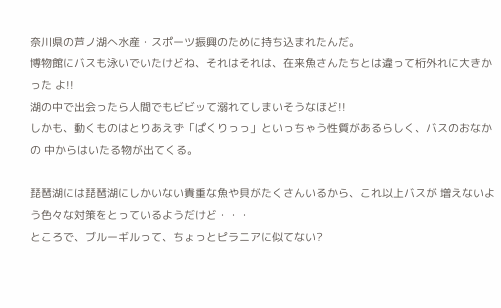奈川県の芦ノ湖へ水産・スポーツ振興のために持ち込まれたんだ。
博物館にバスも泳いでいたけどね、それはそれは、在来魚さんたちとは違って桁外れに大きかった よ!!
湖の中で出会ったら人間でもビビッて溺れてしまいそうなほど!!
しかも、動くものはとりあえず「ぱくりっっ」といっちゃう性質があるらしく、バスのおなかの 中からはいたる物が出てくる。

琵琶湖には琵琶湖にしかいない貴重な魚や貝がたくさんいるから、これ以上バスが 増えないよう色々な対策をとっているようだけど・・・
ところで、ブルーギルって、ちょっとピラニアに似てない?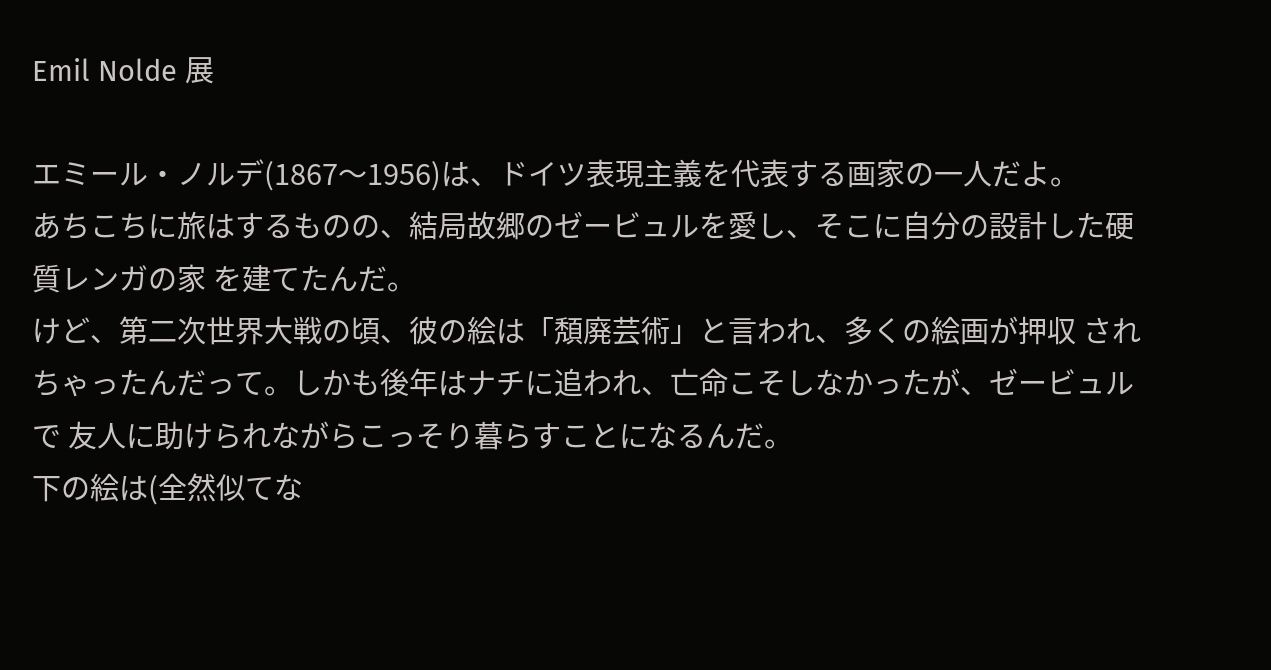Emil Nolde 展

エミール・ノルデ(1867〜1956)は、ドイツ表現主義を代表する画家の一人だよ。
あちこちに旅はするものの、結局故郷のゼービュルを愛し、そこに自分の設計した硬質レンガの家 を建てたんだ。
けど、第二次世界大戦の頃、彼の絵は「頽廃芸術」と言われ、多くの絵画が押収 されちゃったんだって。しかも後年はナチに追われ、亡命こそしなかったが、ゼービュルで 友人に助けられながらこっそり暮らすことになるんだ。
下の絵は(全然似てな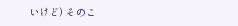いけど) そのこ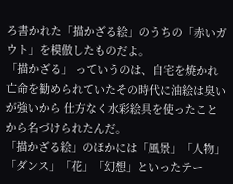ろ書かれた「描かざる絵」のうちの「赤いガウト」を模倣したものだよ。
「描かざる」 っていうのは、自宅を焼かれ亡命を勧められていたその時代に油絵は臭いが強いから 仕方なく水彩絵具を使ったことから名づけられたんだ。
「描かざる絵」のほかには「風景」「人物」「ダンス」「花」「幻想」といったテー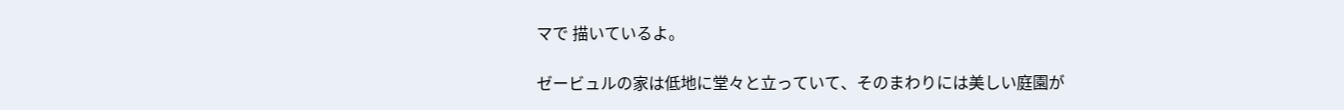マで 描いているよ。

ゼービュルの家は低地に堂々と立っていて、そのまわりには美しい庭園が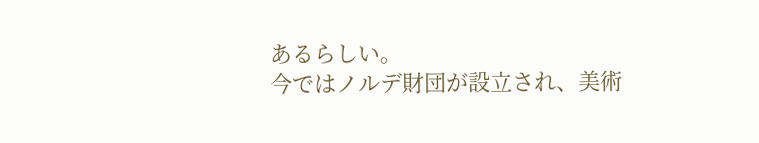あるらしい。
今ではノルデ財団が設立され、美術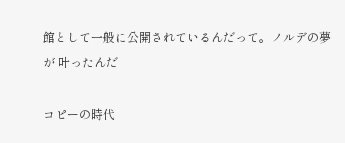館として一般に公開されているんだって。ノルデの夢が 叶ったんだ

コピーの時代